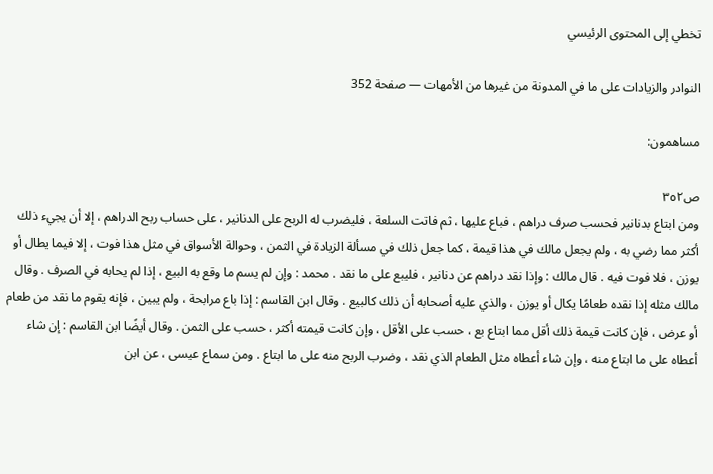تخطي إلى المحتوى الرئيسي

النوادر والزيادات على ما في المدونة من غيرها من الأمهات — صفحة 352

مساهمون:

ص٣٥٢
ومن ابتاع بدنانير فحسب صرف دراهم ، فباع عليها ، ثم فاتت السلعة ، فليضرب له الربح على الدنانير ، على حساب ربح الدراهم ، إلا أن يجيء ذلك أكثر مما رضي به ، ولم يجعل مالك في هذا قيمة ، كما جعل ذلك في مسألة الزيادة في الثمن ، وحوالة الأسواق في مثل هذا فوت ، إلا فيما يطال أو يوزن ، فلا فوت فيه . قال مالك : وإذا نقد دراهم عن دنانير ، فليبع على ما نقد . محمد : وإن لم يسم ما وقع به البيع ، إذا لم يحابه في الصرف . وقال مالك مثله إذا نقده طعامًا يكال أو يوزن ، والذي عليه أصحابه أن ذلك كالبيع . وقال ابن القاسم : إذا باع مرابحة ، ولم يبين ، فإنه يقوم ما نقد من طعام أو عرض ، فإن كانت قيمة ذلك أقل مما ابتاع بع ، حسب على الأقل ، وإن كانت قيمته أكثر ، حسب على الثمن . وقال أيضًا ابن القاسم : إن شاء أعطاه على ما ابتاع منه ، وإن شاء أعطاه مثل الطعام الذي نقد ، وضرب الربح منه على ما ابتاع . ومن سماع عيسى ، عن ابن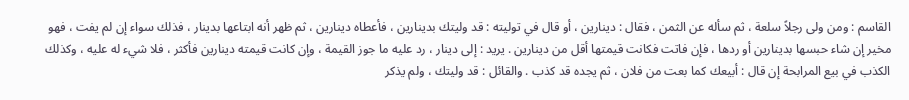القاسم : ومن ولى رجلاً سلعة ، ثم سأله عن الثمن ، فقال : دينارين ، أو قال في توليته : قد وليتك بدينارين ، فأعطاه دينارين ، ثم ظهر أنه ابتاعها بدينار ، فذلك سواء إن لم يفت ، فهو مخير إن شاء حبسها بدينارين أو ردها ، فإن فاتت فكانت قيمتها أقل من دينارين . يريد : إلى دينار ، رد عليه ما جوز القيمة ، وإن كانت قيمته دينارين فأكثر ، فلا شيء له عليه ، وكذلك الكذب في بيع المرابحة إن قال : أبيعك كما بعت من فلان ، ثم يجده قد كذب . والقائل : قد وليتك ، ولم يذكر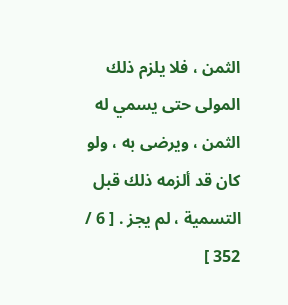الثمن ، فلا يلزم ذلك المولى حتى يسمي له الثمن ، ويرضى به ، ولو كان قد ألزمه ذلك قبل التسمية ، لم يجز . [ 6 / 352 ]